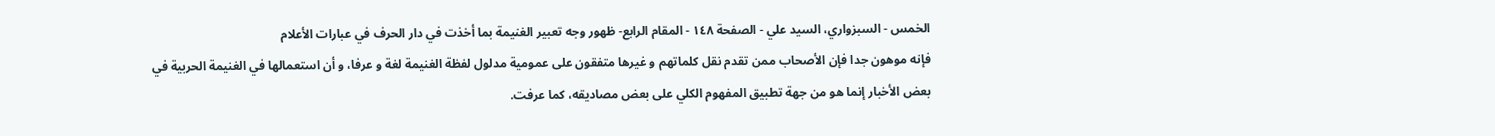الخمس - السبزواري، السيد علي - الصفحة ١٤٨ - المقام الرابع- ظهور وجه تعبير الغنيمة بما أخذت في دار الحرف في عبارات الأعلام
فإنه موهون جدا فإن الأصحاب ممن تقدم نقل كلماتهم و غيرها متفقون على عمومية مدلول لفظة الغنيمة لغة و عرفا، و أن استعمالها في الغنيمة الحربية في بعض الأخبار إنما هو من جهة تطبيق المفهوم الكلي على بعض مصاديقه، كما عرفت.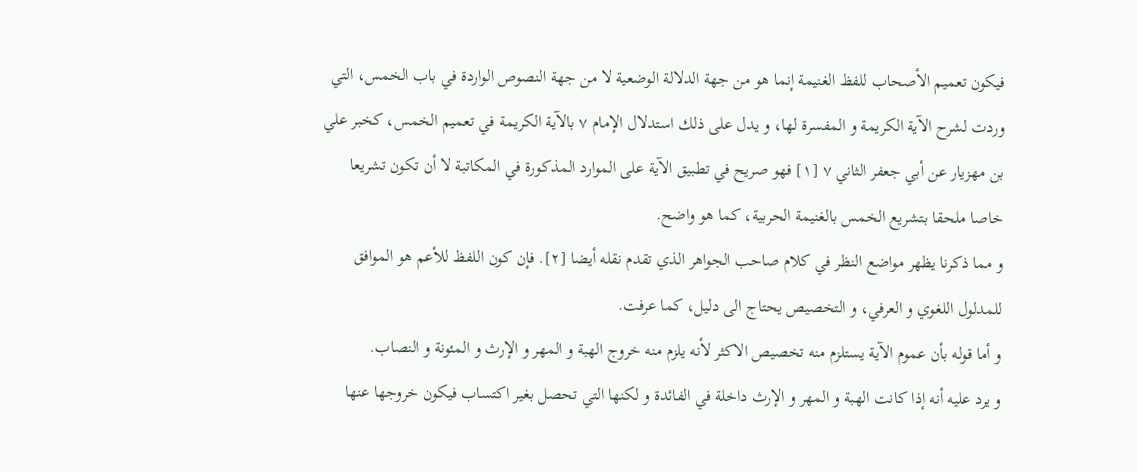فيكون تعميم الأصحاب للفظ الغنيمة إنما هو من جهة الدلالة الوضعية لا من جهة النصوص الواردة في باب الخمس، التي وردت لشرح الآية الكريمة و المفسرة لها، و يدل على ذلك استدلال الإمام ٧ بالآية الكريمة في تعميم الخمس، كخبر علي بن مهزيار عن أبي جعفر الثاني ٧ [١] فهو صريح في تطبيق الآية على الموارد المذكورة في المكاتبة لا أن تكون تشريعا خاصا ملحقا بتشريع الخمس بالغنيمة الحربية، كما هو واضح.
و مما ذكرنا يظهر مواضع النظر في كلام صاحب الجواهر الذي تقدم نقله أيضا [٢]. فإن كون اللفظ للأعم هو الموافق للمدلول اللغوي و العرفي، و التخصيص يحتاج الى دليل، كما عرفت.
و أما قوله بأن عموم الآية يستلزم منه تخصيص الاكثر لأنه يلزم منه خروج الهبة و المهر و الإرث و المئونة و النصاب.
و يرد عليه أنه إذا كانت الهبة و المهر و الإرث داخلة في الفائدة و لكنها التي تحصل بغير اكتساب فيكون خروجها عنها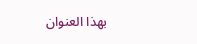بهذا العنوان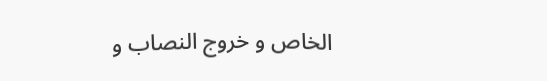الخاص و خروج النصاب و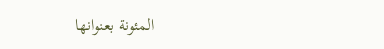المئونة بعنوانها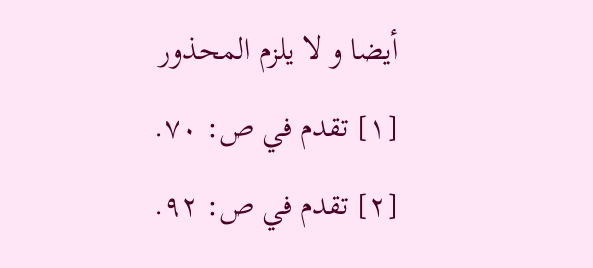أيضا و لا يلزم المحذور
[١] تقدم في ص: ٧٠.
[٢] تقدم في ص: ٩٢.